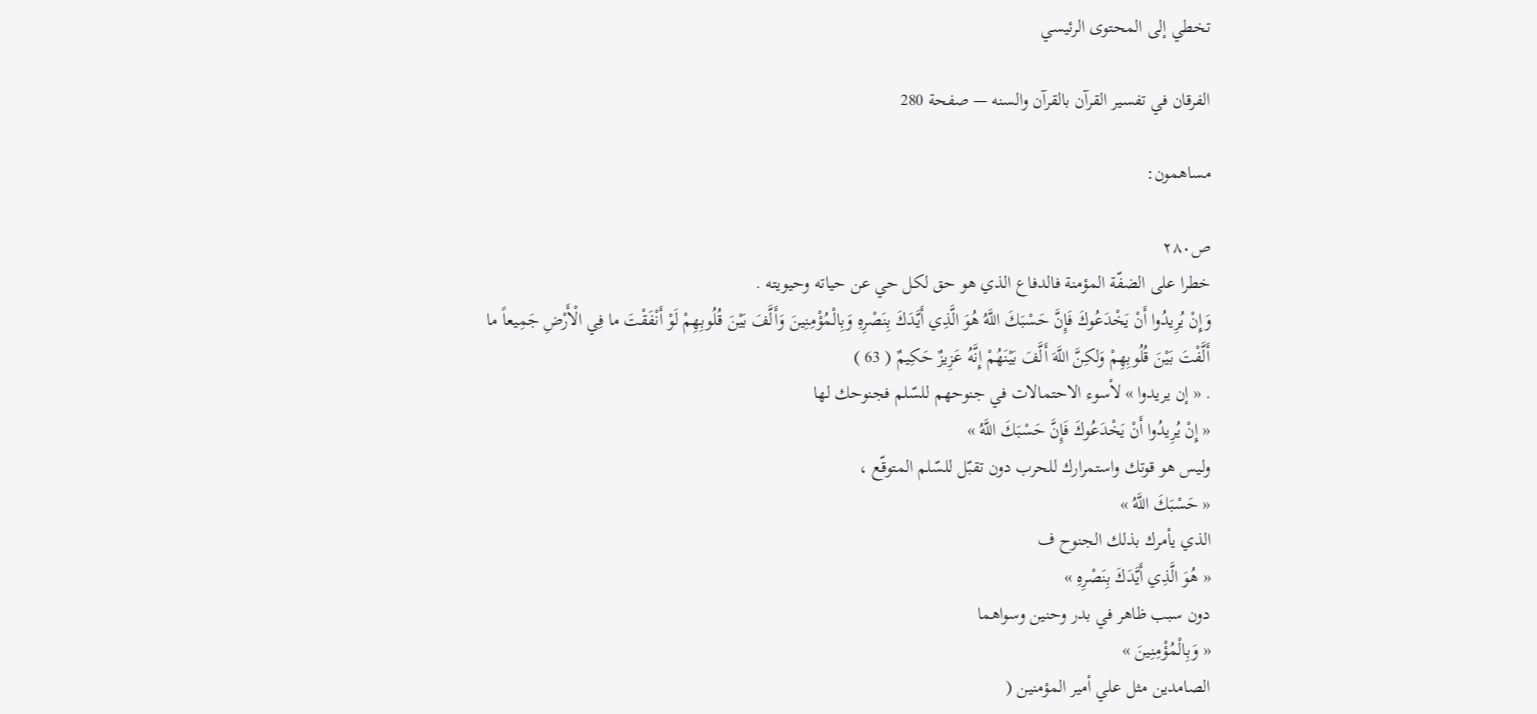تخطي إلى المحتوى الرئيسي

الفرقان في تفسير القرآن بالقرآن والسنه — صفحة 280

مساهمون:

ص٢٨٠
خطرا على الضفّة المؤمنة فالدفاع الذي هو حق لكل حي عن حياته وحيويته .
وَإِنْ يُرِيدُوا أَنْ يَخْدَعُوكَ فَإِنَّ حَسْبَكَ اللَّهُ هُوَ الَّذِي أَيَّدَكَ بِنَصْرِهِ وَبِالْمُؤْمِنِينَ وَأَلَّفَ بَيْنَ قُلُوبِهِمْ لَوْ أَنْفَقْتَ ما فِي الْأَرْضِ جَمِيعاً ما أَلَّفْتَ بَيْنَ قُلُوبِهِمْ وَلكِنَّ اللَّهَ أَلَّفَ بَيْنَهُمْ إِنَّهُ عَزِيزٌ حَكِيمٌ ( 63 )
. « إن يريدوا » لأسوء الاحتمالات في جنوحهم للسّلم فجنوحك لها
« إِنْ يُرِيدُوا أَنْ يَخْدَعُوكَ فَإِنَّ حَسْبَكَ اللَّهُ »
وليس هو قوتك واستمرارك للحرب دون تقبّل للسّلم المتوقّع ،
« حَسْبَكَ اللَّهُ »
الذي يأمرك بذلك الجنوح ف
« هُوَ الَّذِي أَيَّدَكَ بِنَصْرِهِ »
دون سبب ظاهر في بدر وحنين وسواهما
« وَبِالْمُؤْمِنِينَ »
الصامدين مثل علي أمير المؤمنين (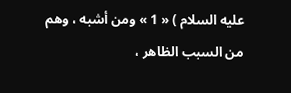عليه السلام ) « 1 » ومن أشبه ، وهم من السبب الظاهر ،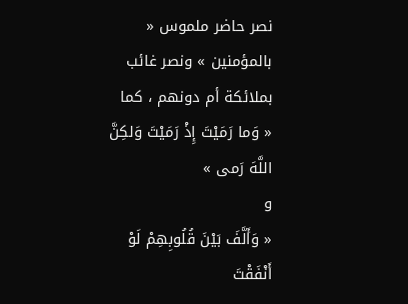نصر حاضر ملموس « بالمؤمنين » ونصر غائب بملائكة أم دونهم ، كما
« وَما رَمَيْتَ إِذْ رَمَيْتَ وَلكِنَّ اللَّهَ رَمى »
و
« وَأَلَّفَ بَيْنَ قُلُوبِهِمْ لَوْ أَنْفَقْتَ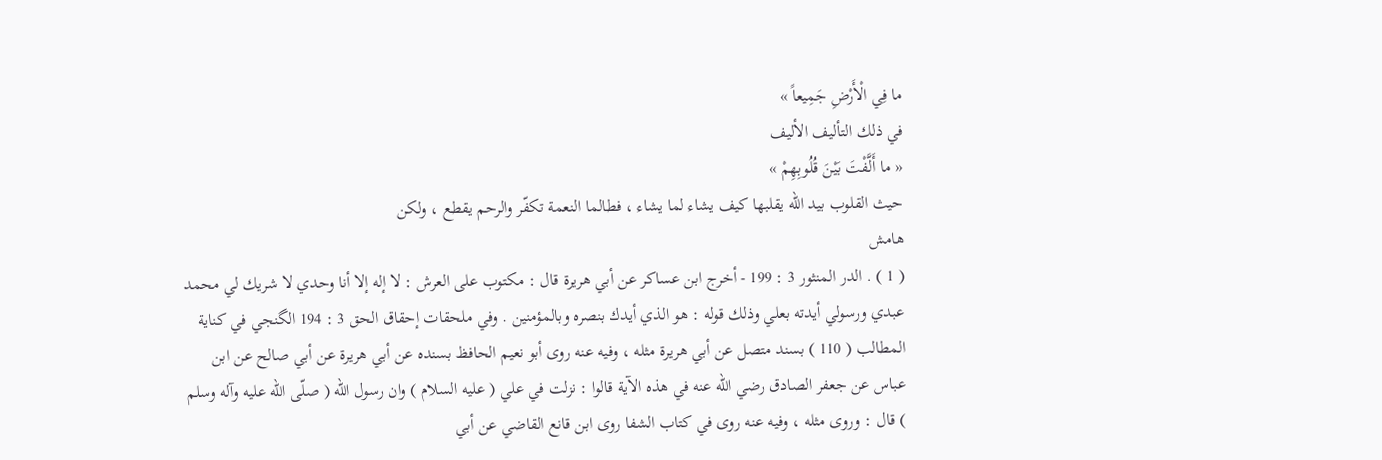ما فِي الْأَرْضِ جَمِيعاً »
في ذلك التأليف الأليف
« ما أَلَّفْتَ بَيْنَ قُلُوبِهِمْ »
حيث القلوب بيد اللّه يقلبها كيف يشاء لما يشاء ، فطالما النعمة تكفّر والرحم يقطع ، ولكن
هامش
( 1 ) . الدر المنثور 3 : 199 - أخرج ابن عساكر عن أبي هريرة قال : مكتوب على العرش : لا إله إلا أنا وحدي لا شريك لي محمد عبدي ورسولي أيدته بعلي وذلك قوله : هو الذي أيدك بنصره وبالمؤمنين . وفي ملحقات إحقاق الحق 3 : 194 الگنجي في كناية المطالب ( 110 ) بسند متصل عن أبي هريرة مثله ، وفيه عنه روى أبو نعيم الحافظ بسنده عن أبي هريرة عن أبي صالح عن ابن عباس عن جعفر الصادق رضي اللّه عنه في هذه الآية قالوا : نزلت في علي ( عليه السلام ) وان رسول اللّه ( صلّى اللّه عليه وآله وسلم ) قال : وروى مثله ، وفيه عنه روى في كتاب الشفا روى ابن قانع القاضي عن أبي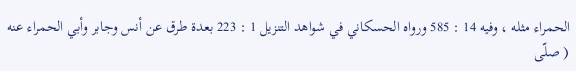الحمراء مثله ، وفيه 14 : 585 ورواه الحسكاني في شواهد التنزيل 1 : 223 بعدة طرق عن أنس وجابر وأبي الحمراء عنه ( صلّى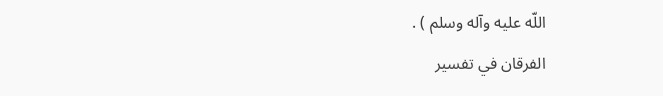اللّه عليه وآله وسلم ) .
الفرقان في تفسير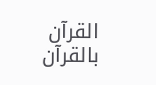القرآن بالقرآن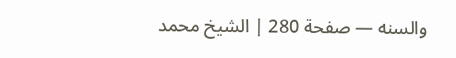والسنه — صفحة 280 | الشيخ محمد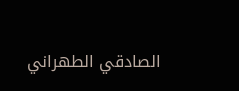الصادقي الطهراني